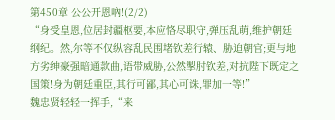第450章 公公开恩吶!(2/2)
“身受皇恩,位居封疆枢要,本应恪尽职守,弹压乱萌,维护朝廷纲纪。然,尔等不仅纵容乱民围堵钦差行辕、胁迫朝官;更与地方劣绅豪强暗通款曲,语带威胁,公然掣肘钦差,对抗陛下既定之国策!身为朝廷重臣,其行可鄙,其心可诛,罪加一等!”
魏忠贤轻轻一挥手,“来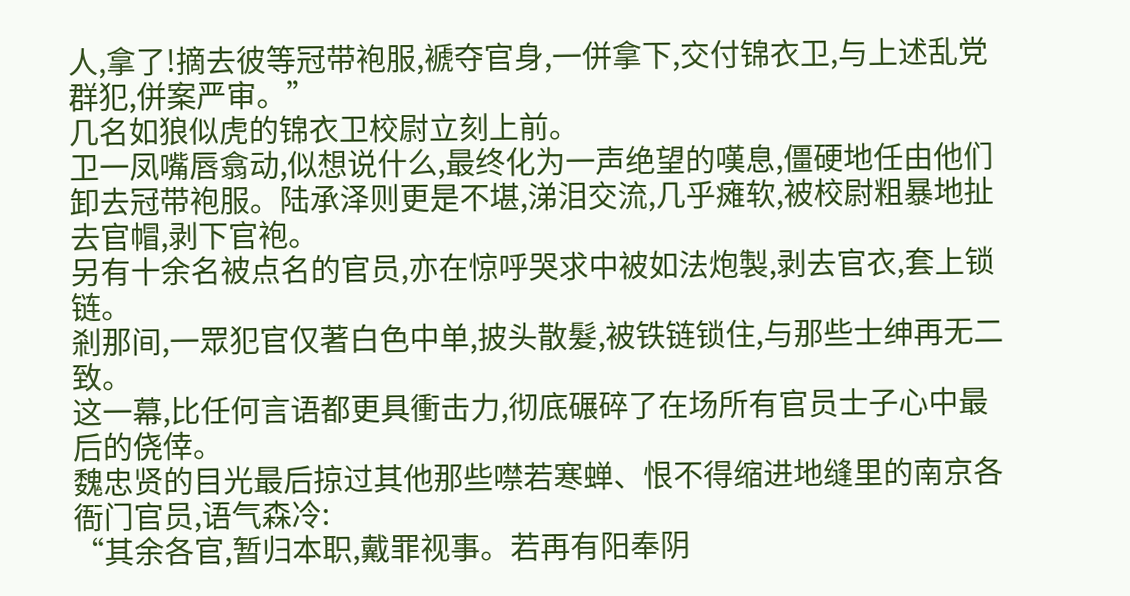人,拿了!摘去彼等冠带袍服,褫夺官身,一併拿下,交付锦衣卫,与上述乱党群犯,併案严审。”
几名如狼似虎的锦衣卫校尉立刻上前。
卫一凤嘴唇翕动,似想说什么,最终化为一声绝望的嘆息,僵硬地任由他们卸去冠带袍服。陆承泽则更是不堪,涕泪交流,几乎瘫软,被校尉粗暴地扯去官帽,剥下官袍。
另有十余名被点名的官员,亦在惊呼哭求中被如法炮製,剥去官衣,套上锁链。
剎那间,一眾犯官仅著白色中单,披头散髮,被铁链锁住,与那些士绅再无二致。
这一幕,比任何言语都更具衝击力,彻底碾碎了在场所有官员士子心中最后的侥倖。
魏忠贤的目光最后掠过其他那些噤若寒蝉、恨不得缩进地缝里的南京各衙门官员,语气森冷:
“其余各官,暂归本职,戴罪视事。若再有阳奉阴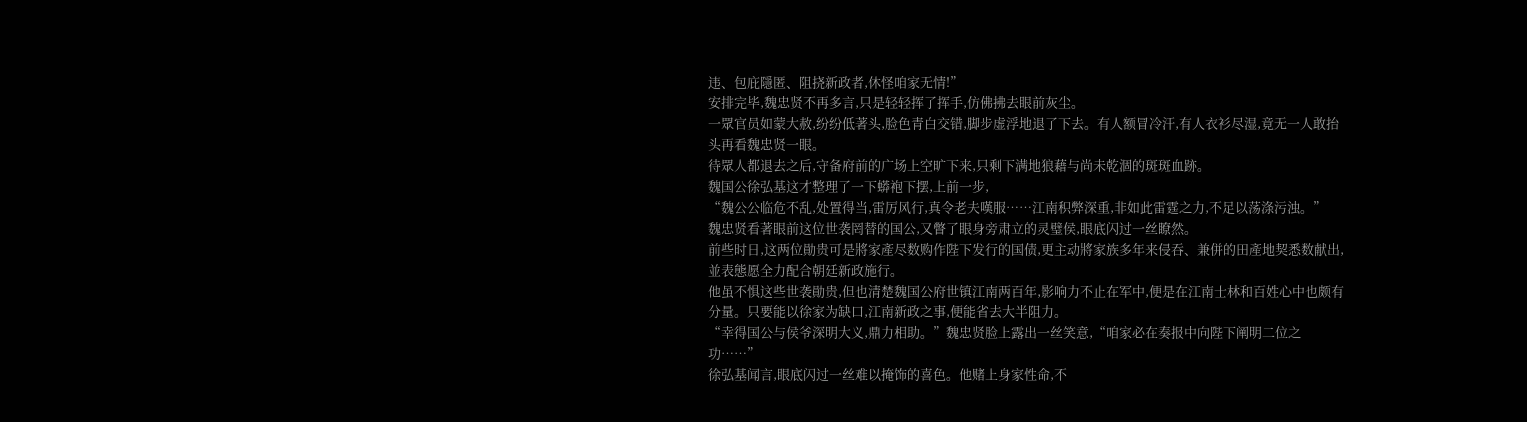违、包庇隱匿、阻挠新政者,休怪咱家无情!”
安排完毕,魏忠贤不再多言,只是轻轻挥了挥手,仿佛拂去眼前灰尘。
一眾官员如蒙大赦,纷纷低著头,脸色青白交错,脚步虚浮地退了下去。有人额冒冷汗,有人衣衫尽湿,竟无一人敢抬头再看魏忠贤一眼。
待眾人都退去之后,守备府前的广场上空旷下来,只剩下满地狼藉与尚未乾涸的斑斑血跡。
魏国公徐弘基这才整理了一下蟒袍下摆,上前一步,
“魏公公临危不乱,处置得当,雷厉风行,真令老夫嘆服……江南积弊深重,非如此雷霆之力,不足以荡涤污浊。”
魏忠贤看著眼前这位世袭罔替的国公,又瞥了眼身旁肃立的灵璧侯,眼底闪过一丝瞭然。
前些时日,这两位勛贵可是將家產尽数购作陛下发行的国债,更主动將家族多年来侵吞、兼併的田產地契悉数献出,並表態愿全力配合朝廷新政施行。
他虽不惧这些世袭勛贵,但也清楚魏国公府世镇江南两百年,影响力不止在军中,便是在江南士林和百姓心中也颇有分量。只要能以徐家为缺口,江南新政之事,便能省去大半阻力。
“幸得国公与侯爷深明大义,鼎力相助。”魏忠贤脸上露出一丝笑意,“咱家必在奏报中向陛下阐明二位之功……”
徐弘基闻言,眼底闪过一丝难以掩饰的喜色。他赌上身家性命,不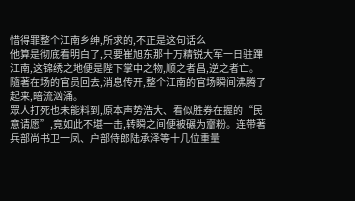惜得罪整个江南乡绅,所求的,不正是这句话么
他算是彻底看明白了,只要崔旭东那十万精锐大军一日驻蹕江南,这锦绣之地便是陛下掌中之物,顺之者昌,逆之者亡。
隨著在场的官员回去,消息传开,整个江南的官场瞬间沸腾了起来,暗流汹涌。
眾人打死也未能料到,原本声势浩大、看似胜券在握的“民意请愿”,竟如此不堪一击,转瞬之间便被碾为齏粉。连带著兵部尚书卫一凤、户部侍郎陆承泽等十几位重量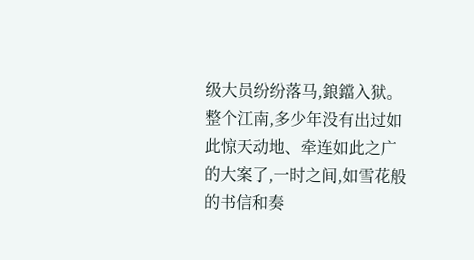级大员纷纷落马,鋃鐺入狱。
整个江南,多少年没有出过如此惊天动地、牵连如此之广的大案了,一时之间,如雪花般的书信和奏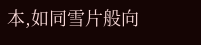本,如同雪片般向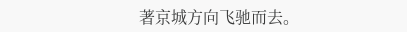著京城方向飞驰而去。